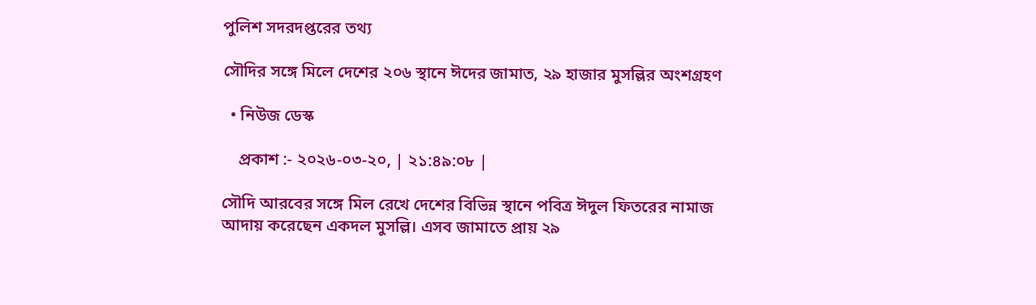পুলিশ সদরদপ্তরের তথ্য

সৌদির সঙ্গে মিলে দেশের ২০৬ স্থানে ঈদের জামাত, ২৯ হাজার মুসল্লির অংশগ্রহণ

  • নিউজ ডেস্ক

    প্রকাশ :- ২০২৬-০৩-২০, | ২১:৪৯:০৮ |

সৌদি আরবের সঙ্গে মিল রেখে দেশের বিভিন্ন স্থানে পবিত্র ঈদুল ফিতরের নামাজ আদায় করেছেন একদল মুসল্লি। এসব জামাতে প্রায় ২৯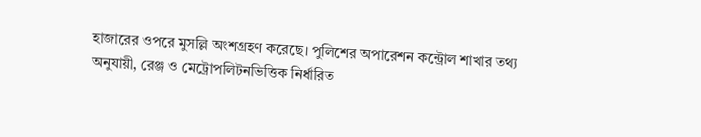হাজারের ওপরে মুসল্লি অংশগ্রহণ করেছে। পুলিশের অপারেশন কন্ট্রোল শাখার তথ্য অনুযায়ী, রেঞ্জ ও মেট্রোপলিটনভিত্তিক নির্ধারিত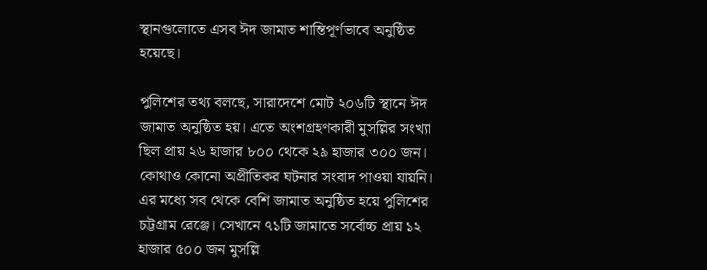স্থানগুলোতে এসব ঈদ জামাত শান্তিপূর্ণভাবে অনুষ্ঠিত হয়েছে।

পুলিশের তথ্য বলছে, সারাদেশে মোট ২০৬টি স্থানে ঈদ জামাত অনুষ্ঠিত হয়। এতে অংশগ্রহণকারী মুসল্লির সংখ্যা ছিল প্রায় ২৬ হাজার ৮০০ থেকে ২৯ হাজার ৩০০ জন। কোথাও কোনো অপ্রীতিকর ঘটনার সংবাদ পাওয়া যায়নি। এর মধ্যে সব থেকে বেশি জামাত অনুষ্ঠিত হয়ে পুলিশের চট্টগ্রাম রেঞ্জে। সেখানে ৭১টি জামাতে সর্বোচ্চ প্রায় ১২ হাজার ৫০০ জন মুসল্লি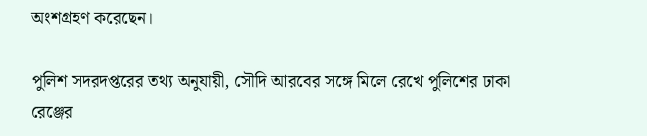অংশগ্রহণ করেছেন।

পুলিশ সদরদপ্তরের তথ্য অনুযায়ী, সৌদি আরবের সঙ্গে মিলে রেখে পুলিশের ঢাকা রেঞ্জের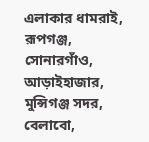এলাকার ধামরাই, রূপগঞ্জ, সোনারগাঁও, আড়াইহাজার, মুন্সিগঞ্জ সদর, বেলাবো,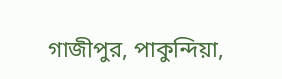গাজীপুর, পাকুন্দিয়া,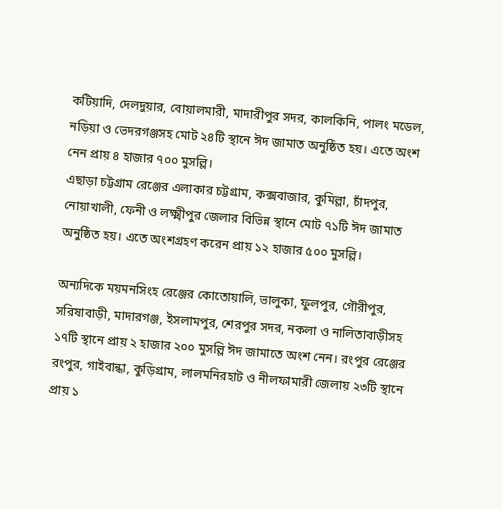কটিয়াদি, দেলদুয়ার, বোয়ালমারী, মাদারীপুর সদর, কালকিনি, পালং মডেল, নড়িয়া ও ভেদরগঞ্জসহ মোট ২৪টি স্থানে ঈদ জামাত অনুষ্ঠিত হয়। এতে অংশ নেন প্রায় ৪ হাজার ৭০০ মুসল্লি।
এছাড়া চট্টগ্রাম রেঞ্জের এলাকার চট্টগ্রাম, কক্সবাজার, কুমিল্লা, চাঁদপুর, নোয়াখালী, ফেনী ও লক্ষ্মীপুর জেলার বিভিন্ন স্থানে মোট ৭১টি ঈদ জামাত অনুষ্ঠিত হয়। এতে অংশগ্রহণ করেন প্রায় ১২ হাজার ৫০০ মুসল্লি।

অন্যদিকে ময়মনসিংহ রেঞ্জের কোতোয়ালি, ভালুকা, ফুলপুর, গৌরীপুর, সরিষাবাড়ী, মাদারগঞ্জ, ইসলামপুর, শেরপুর সদর, নকলা ও নালিতাবাড়ীসহ ১৭টি স্থানে প্রায় ২ হাজার ২০০ মুসল্লি ঈদ জামাতে অংশ নেন। রংপুর রেঞ্জের রংপুর, গাইবান্ধা, কুড়িগ্রাম, লালমনিরহাট ও নীলফামারী জেলায় ২৩টি স্থানে প্রায় ১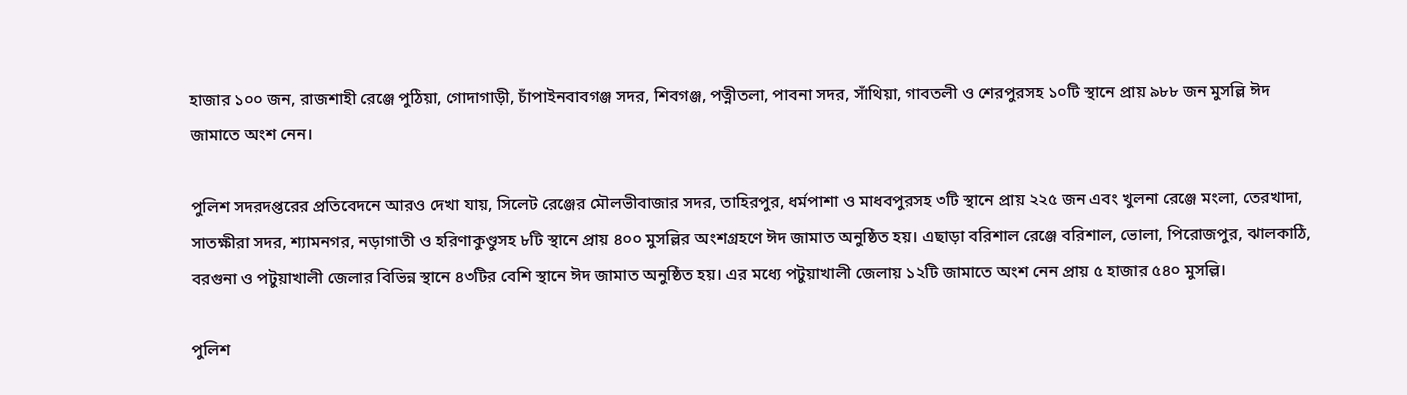হাজার ১০০ জন, রাজশাহী রেঞ্জে পুঠিয়া, গোদাগাড়ী, চাঁপাইনবাবগঞ্জ সদর, শিবগঞ্জ, পত্নীতলা, পাবনা সদর, সাঁথিয়া, গাবতলী ও শেরপুরসহ ১০টি স্থানে প্রায় ৯৮৮ জন মুসল্লি ঈদ জামাতে অংশ নেন।

পুলিশ সদরদপ্তরের প্রতিবেদনে আরও দেখা যায়, সিলেট রেঞ্জের মৌলভীবাজার সদর, তাহিরপুর, ধর্মপাশা ও মাধবপুরসহ ৩টি স্থানে প্রায় ২২৫ জন এবং খুলনা রেঞ্জে মংলা, তেরখাদা, সাতক্ষীরা সদর, শ্যামনগর, নড়াগাতী ও হরিণাকুণ্ডুসহ ৮টি স্থানে প্রায় ৪০০ মুসল্লির অংশগ্রহণে ঈদ জামাত অনুষ্ঠিত হয়। এছাড়া বরিশাল রেঞ্জে বরিশাল, ভোলা, পিরোজপুর, ঝালকাঠি, বরগুনা ও পটুয়াখালী জেলার বিভিন্ন স্থানে ৪৩টির বেশি স্থানে ঈদ জামাত অনুষ্ঠিত হয়। এর মধ্যে পটুয়াখালী জেলায় ১২টি জামাতে অংশ নেন প্রায় ৫ হাজার ৫৪০ মুসল্লি।

পুলিশ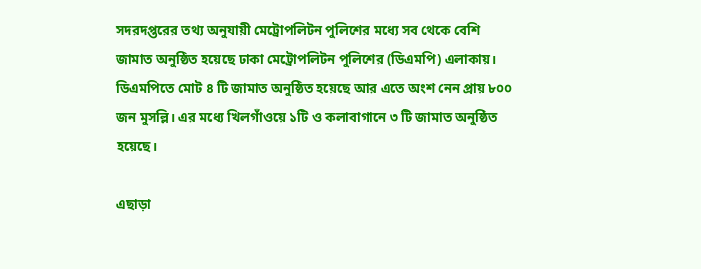সদরদপ্তরের তথ্য অনুযায়ী মেট্রোপলিটন পুলিশের মধ্যে সব থেকে বেশি জামাত অনুষ্ঠিত হয়েছে ঢাকা মেট্রোপলিটন পুলিশের (ডিএমপি) এলাকায়। ডিএমপিতে মোট ৪ টি জামাত অনুষ্ঠিত হয়েছে আর এতে অংশ নেন প্রায় ৮০০ জন মুসল্লি। এর মধ্যে খিলগাঁওয়ে ১টি ও কলাবাগানে ৩ টি জামাত অনুষ্ঠিত হয়েছে।

এছাড়া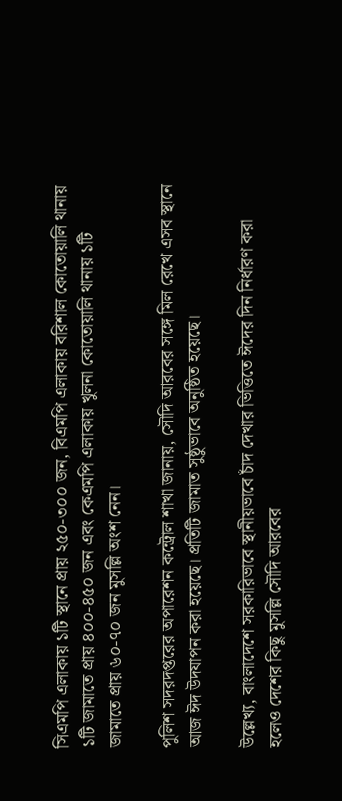সিএমপি এলাকায় ১টি স্থানে প্রায় ২৫০-৩০০ জন, বিএমপি এলাকায় বরিশাল কোতোয়ালি থানায় ১টি জামাতে প্রায় ৪০০-৪৫০ জন এবং কেএমপি এলাকায় খুলনা কোতোয়ালি থানায় ১টি জামাতে প্রায় ৬০-৭০ জন মুসল্লি অংশ নেন।

পুলিশ সদরদপ্তরের অপারেশন কন্ট্রোল শাখা জানায়, সৌদি আরবের সঙ্গে মিল রেখে এসব স্থানে আজ ঈদ উদযাপন করা হয়েছে। প্রতিটি জামাত সুষ্ঠুভাবে অনুষ্ঠিত হয়েছে।

উল্লেখ্য, বাংলাদেশে সরকারিভাবে স্থানীয়ভাবে চাঁদ দেখার ভিত্তিতে ঈদের দিন নির্ধারণ করা হলেও দেশের কিছু মুসল্লি সৌদি আরবের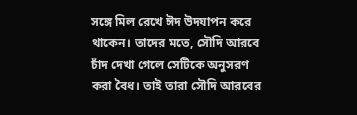সঙ্গে মিল রেখে ঈদ উদযাপন করে থাকেন। তাদের মতে, সৌদি আরবে চাঁদ দেখা গেলে সেটিকে অনুসরণ করা বৈধ। তাই তারা সৌদি আরবের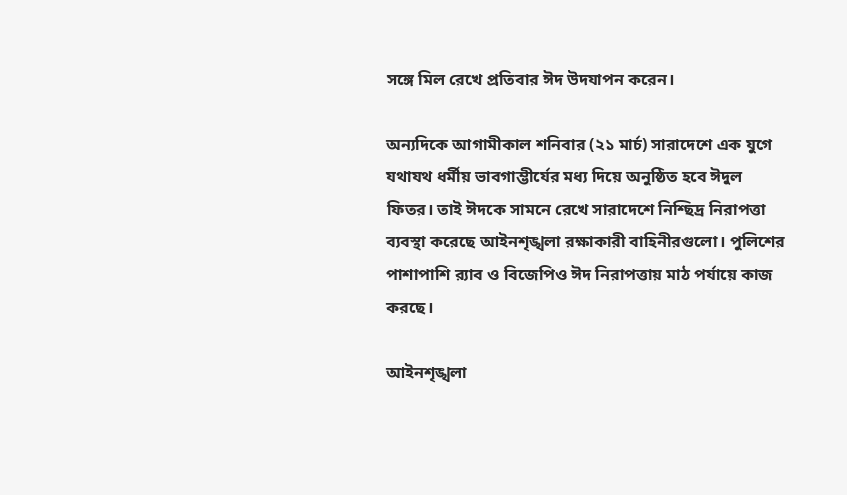সঙ্গে মিল রেখে প্রতিবার ঈদ উদযাপন করেন।

অন্যদিকে আগামীকাল শনিবার (২১ মার্চ) সারাদেশে এক যুগে যথাযথ ধর্মীয় ভাবগাম্ভীর্যের মধ্য দিয়ে অনুষ্ঠিত হবে ঈদুল ফিতর। তাই ঈদকে সামনে রেখে সারাদেশে নিশ্ছিদ্র নিরাপত্তা ব্যবস্থা করেছে আইনশৃঙ্খলা রক্ষাকারী বাহিনীরগুলো। পুলিশের পাশাপাশি র‍্যাব ও বিজেপিও ঈদ নিরাপত্তায় মাঠ পর্যায়ে কাজ করছে।

আইনশৃঙ্খলা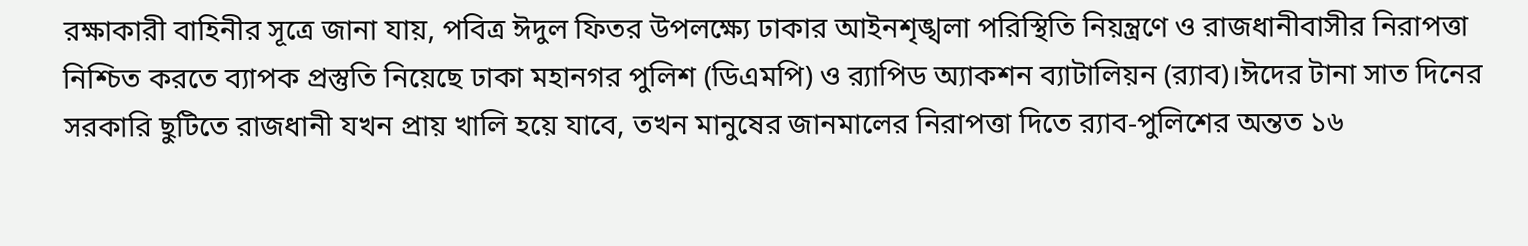রক্ষাকারী বাহিনীর সূত্রে জানা যায়, পবিত্র ঈদুল ফিতর উপলক্ষ্যে ঢাকার আইনশৃঙ্খলা পরিস্থিতি নিয়ন্ত্রণে ও রাজধানীবাসীর নিরাপত্তা নিশ্চিত করতে ব্যাপক প্রস্তুতি নিয়েছে ঢাকা মহানগর পুলিশ (ডিএমপি) ও র‍্যাপিড অ্যাকশন ব্যাটালিয়ন (র‍্যাব)।ঈদের টানা সাত দিনের সরকারি ছুটিতে রাজধানী যখন প্রায় খালি হয়ে যাবে, তখন মানুষের জানমালের নিরাপত্তা দিতে র‍্যাব-পুলিশের অন্তত ১৬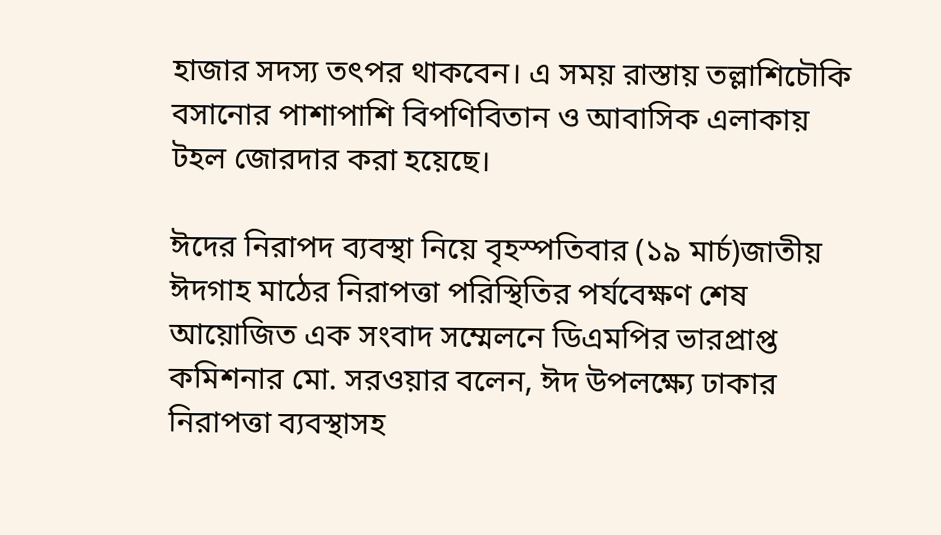হাজার সদস্য তৎপর থাকবেন। এ সময় রাস্তায় তল্লাশিচৌকি বসানোর পাশাপাশি বিপণিবিতান ও আবাসিক এলাকায় টহল জোরদার করা হয়েছে।

ঈদের নিরাপদ ব্যবস্থা নিয়ে বৃহস্পতিবার (১৯ মার্চ)জাতীয় ঈদগাহ মাঠের নিরাপত্তা পরিস্থিতির পর্যবেক্ষণ শেষ আয়োজিত এক সংবাদ সম্মেলনে ডিএমপির ভারপ্রাপ্ত কমিশনার মো. সরওয়ার বলেন, ঈদ উপলক্ষ্যে ঢাকার নিরাপত্তা ব্যবস্থাসহ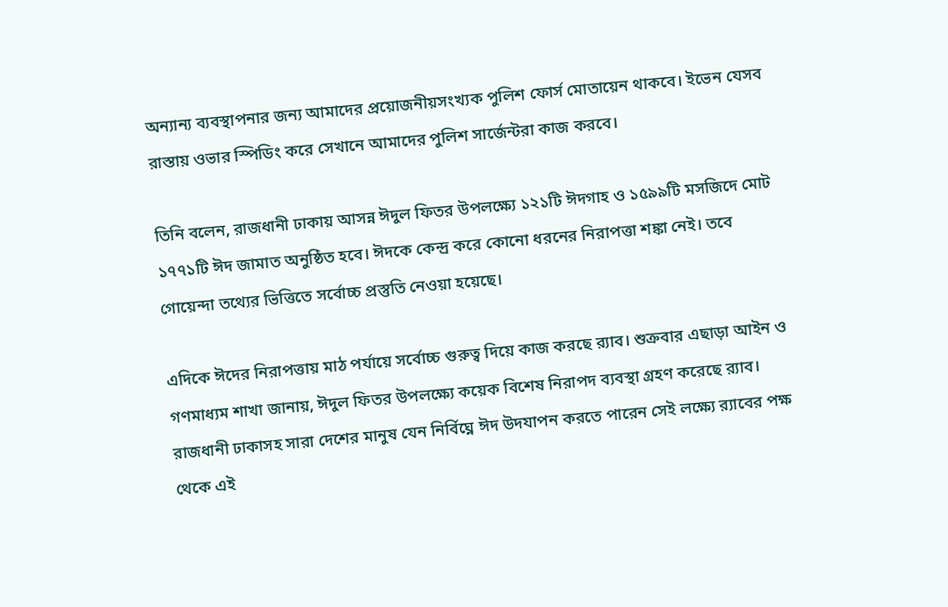অন্যান্য ব্যবস্থাপনার জন্য আমাদের প্রয়োজনীয়সংখ্যক পুলিশ ফোর্স মোতায়েন থাকবে। ইভেন যেসব রাস্তায় ওভার স্পিডিং করে সেখানে আমাদের পুলিশ সার্জেন্টরা কাজ করবে।

তিনি বলেন, রাজধানী ঢাকায় আসন্ন ঈদুল ফিতর উপলক্ষ্যে ১২১টি ঈদগাহ ও ১৫৯৯টি মসজিদে মোট ১৭৭১টি ঈদ জামাত অনুষ্ঠিত হবে। ঈদকে কেন্দ্র করে কোনো ধরনের নিরাপত্তা শঙ্কা নেই। তবে গোয়েন্দা তথ্যের ভিত্তিতে সর্বোচ্চ প্রস্তুতি নেওয়া হয়েছে।

এদিকে ঈদের নিরাপত্তায় মাঠ পর্যায়ে সর্বোচ্চ গুরুত্ব দিয়ে কাজ করছে র‍্যাব। শুক্রবার এছাড়া আইন ও গণমাধ্যম শাখা জানায়, ঈদুল ফিতর উপলক্ষ্যে কয়েক বিশেষ নিরাপদ ব্যবস্থা গ্রহণ করেছে র‍্যাব। রাজধানী ঢাকাসহ সারা দেশের মানুষ যেন নির্বিঘ্নে ঈদ উদযাপন করতে পারেন সেই লক্ষ্যে র‍্যাবের পক্ষ থেকে এই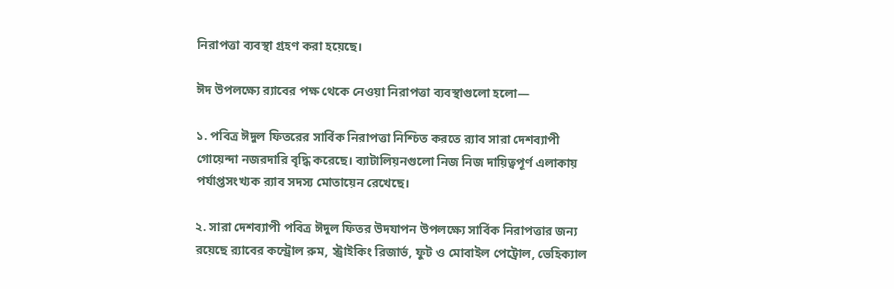নিরাপত্তা ব্যবস্থা গ্রহণ করা হয়েছে।

ঈদ উপলক্ষ্যে র‍্যাবের পক্ষ থেকে নেওয়া নিরাপত্তা ব্যবস্থাগুলো হলো—

১. পবিত্র ঈদুল ফিতরের সার্বিক নিরাপত্তা নিশ্চিত করতে র‌্যাব সারা দেশব্যাপী গোয়েন্দা নজরদারি বৃদ্ধি করেছে। ব্যাটালিয়নগুলো নিজ নিজ দায়িত্বপূর্ণ এলাকায় পর্যাপ্তসংখ্যক র‌্যাব সদস্য মোতায়েন রেখেছে।

২. সারা দেশব্যাপী পবিত্র ঈদুল ফিতর উদযাপন উপলক্ষ্যে সার্বিক নিরাপত্তার জন্য রয়েছে র‌্যাবের কন্ট্রোল রুম, স্ট্রাইকিং রিজার্ভ, ফুট ও মোবাইল পেট্রোল, ভেহিক্যাল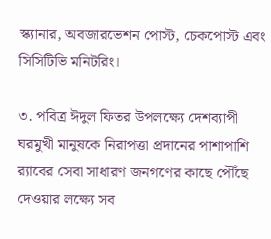স্ক্যানার, অবজারভেশন পোস্ট, চেকপোস্ট এবং সিসিটিভি মনিটরিং।

৩. পবিত্র ঈদুল ফিতর উপলক্ষ্যে দেশব্যাপী ঘরমুখী মানুষকে নিরাপত্তা প্রদানের পাশাপাশি র‌্যাবের সেবা সাধারণ জনগণের কাছে পৌঁছে দেওয়ার লক্ষ্যে সব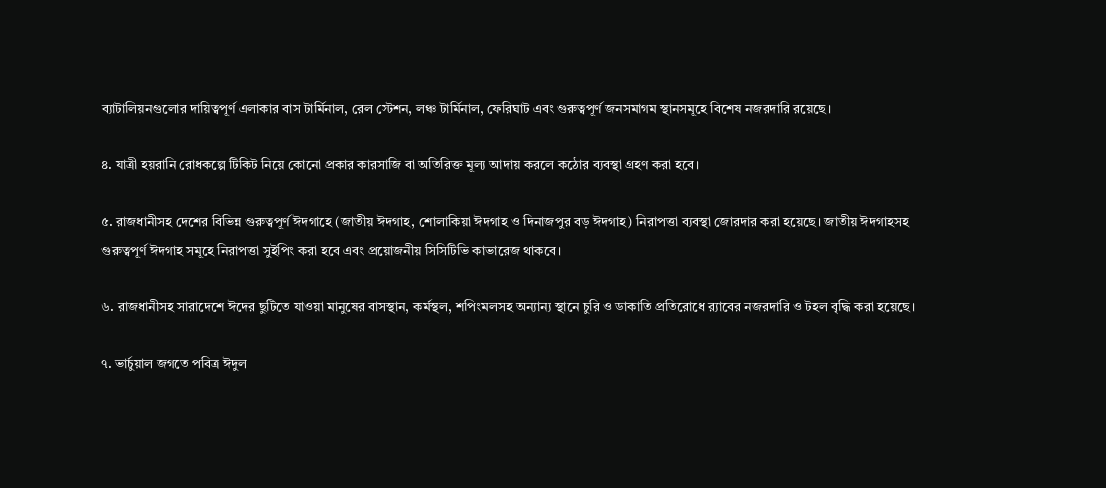ব্যাটালিয়নগুলোর দায়িত্বপূর্ণ এলাকার বাস টার্মিনাল, রেল স্টেশন, লঞ্চ টার্মিনাল, ফেরিঘাট এবং গুরুত্বপূর্ণ জনসমাগম স্থানসমূহে বিশেষ নজরদারি রয়েছে।

৪. যাত্রী হয়রানি রোধকল্পে টিকিট নিয়ে কোনো প্রকার কারসাজি বা অতিরিক্ত মূল্য আদায় করলে কঠোর ব্যবস্থা গ্রহণ করা হবে।

৫. রাজধানীসহ দেশের বিভিন্ন গুরুত্বপূর্ণ ঈদগাহে (জাতীয় ঈদগাহ, শোলাকিয়া ঈদগাহ ও দিনাজপুর বড় ঈদগাহ) নিরাপত্তা ব্যবস্থা জোরদার করা হয়েছে। জাতীয় ঈদগাহসহ গুরুত্বপূর্ণ ঈদগাহ সমূহে নিরাপত্তা সুইপিং করা হবে এবং প্রয়োজনীয় সিসিটিভি কাভারেজ থাকবে।

৬. রাজধানীসহ সারাদেশে ঈদের ছুটিতে যাওয়া মানুষের বাসস্থান, কর্মস্থল, শপিংমলসহ অন্যান্য স্থানে চুরি ও ডাকাতি প্রতিরোধে র‌্যাবের নজরদারি ও টহল বৃদ্ধি করা হয়েছে।

৭. ভার্চুয়াল জগতে পবিত্র ঈদুল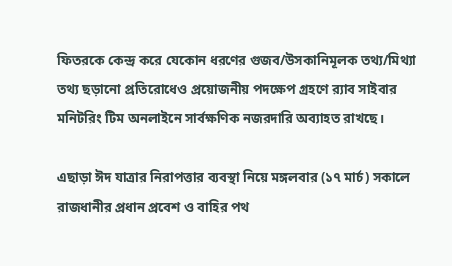ফিতরকে কেন্দ্র করে যেকোন ধরণের গুজব/উসকানিমূলক তথ্য/মিথ্যা তথ্য ছড়ানো প্রতিরোধেও প্রয়োজনীয় পদক্ষেপ গ্রহণে র‌্যাব সাইবার মনিটরিং টিম অনলাইনে সার্বক্ষণিক নজরদারি অব্যাহত রাখছে।

এছাড়া ঈদ যাত্রার নিরাপত্তার ব্যবস্থা নিয়ে মঙ্গলবার (১৭ মার্চ) সকালে রাজধানীর প্রধান প্রবেশ ও বাহির পথ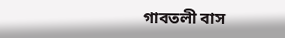গাবতলী বাস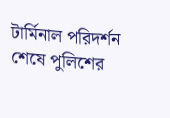টার্মিনাল পরিদর্শন শেষে পুলিশের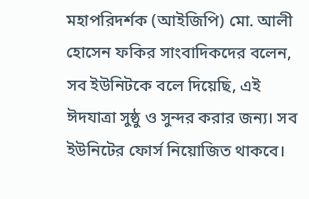মহাপরিদর্শক (আইজিপি) মো. আলী হোসেন ফকির সাংবাদিকদের বলেন, সব ইউনিটকে বলে দিয়েছি, এই ঈদযাত্রা সুষ্ঠু ও সুন্দর করার জন্য। সব ইউনিটের ফোর্স নিয়োজিত থাকবে।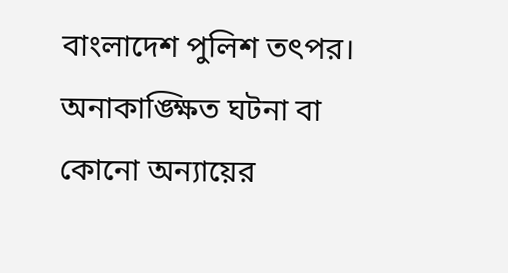বাংলাদেশ পুলিশ তৎপর। অনাকাঙ্ক্ষিত ঘটনা বা কোনো অন্যায়ের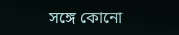সঙ্গে কোনো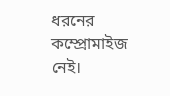ধরনের কম্প্রোমাইজ নেই।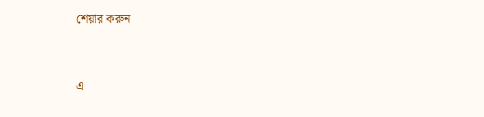শেয়ার করুন



এ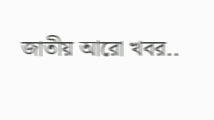জাতীয় আরো খবর..